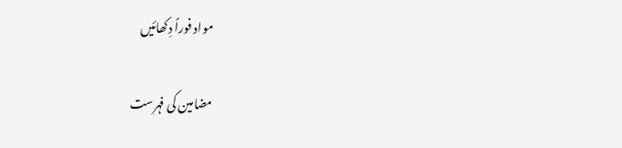مواد فوراً دِکھائیں

مضامین کی فہرست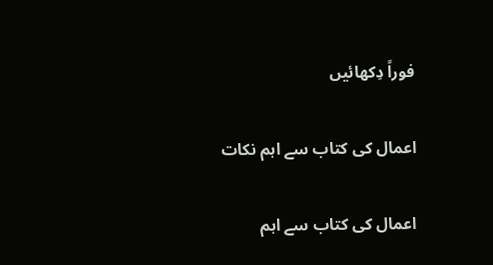فوراً دِکھائیں

اعمال کی کتاب سے اہم نکات

اعمال کی کتاب سے اہم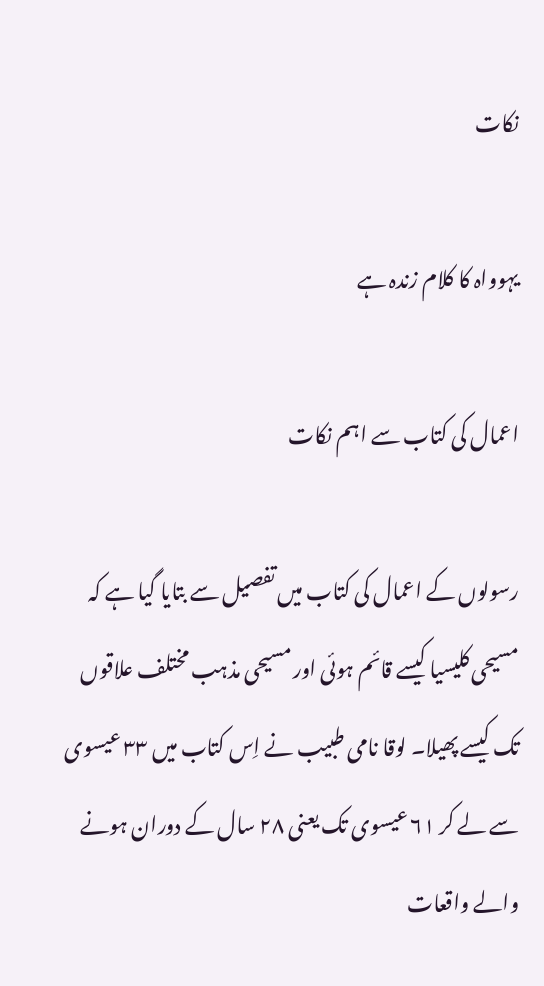نکات

یہوواہ کا کلام زندہ ہے

اعمال کی کتاب سے اہم نکات

رسولوں کے اعمال کی کتاب میں تفصیل سے بتایا گیا ہے کہ مسیحی کلیسیا کیسے قائم ہوئی اور مسیحی مذہب مختلف علاقوں تک کیسے پھیلا۔ لوقا نامی طبیب نے اِس کتاب میں ۳۳ عیسوی سے لے کر ۶۱ عیسوی تک یعنی ۲۸ سال کے دوران ہونے والے واقعات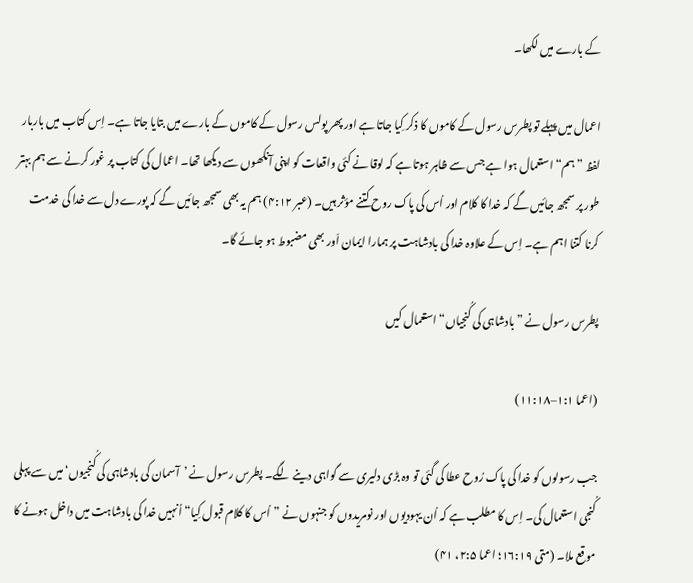کے بارے میں لکھا۔

اعمال میں پہلے تو پطرس رسول کے کاموں کا ذکر کِیا جاتا ہے اور پھر پولس رسول کے کاموں کے بارے میں بتایا جاتا ہے۔ اِس کتاب میں باربار لفظ ”ہم“ استعمال ہوا ہے جس سے ظاہر ہوتا ہے کہ لوقا نے کئی واقعات کو اپنی آنکھوں سے دیکھا تھا۔ اعمال کی کتاب پر غور کرنے سے ہم بہتر طور پر سمجھ جائیں گے کہ خدا کا کلام اور اُس کی پاک روح کتنے مؤثر ہیں۔ (عبر ۴:۱۲) ہم یہ بھی سمجھ جائیں گے کہ پورے دل سے خدا کی خدمت کرنا کتنا اہم ہے۔ اِس کے علاوہ خدا کی بادشاہت پر ہمارا ایمان اَور بھی مضبوط ہو جائے گا۔

پطرس رسول نے ”بادشاہی کی کُنجیاں“ استعمال کیں

(اعما ۱:۱–۱۱:۱۸)

جب رسولوں کو خدا کی پاک رُوح عطا کی گئی تو وہ بڑی دلیری سے گواہی دینے لگے۔ پطرس رسول نے ’آسمان کی بادشاہی کی کُنجیوں‘ میں سے پہلی کُنجی استعمال کی۔ اِس کا مطلب ہے کہ اُن یہودیوں اور نومریدوں کو جنہوں نے ”اُس کا کلام قبول کِیا“ اُنہیں خدا کی بادشاہت میں داخل ہونے کا موقع ملا۔ (متی ۱۶:۱۹؛ اعما ۲:۵، ۴۱)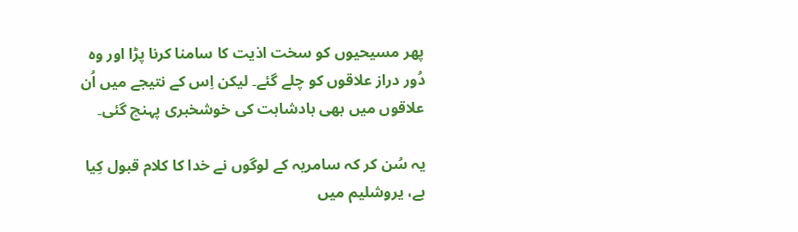پھر مسیحیوں کو سخت اذیت کا سامنا کرنا پڑا اور وہ دُور دراز علاقوں کو چلے گئے۔ لیکن اِس کے نتیجے میں اُن علاقوں میں بھی بادشاہت کی خوشخبری پہنچ گئی۔

یہ سُن کر کہ سامریہ کے لوگوں نے خدا کا کلام قبول کِیا ہے، یروشلیم میں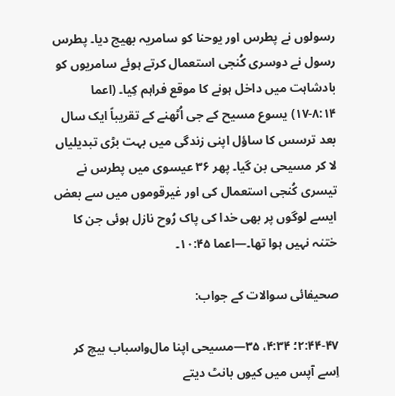رسولوں نے پطرس اور یوحنا کو سامریہ بھیج دیا۔ پطرس رسول نے دوسری کُنجی استعمال کرتے ہوئے سامریوں کو بادشاہت میں داخل ہونے کا موقع فراہم کِیا۔ (اعما ۸:۱۴-۱۷) یسوع مسیح کے جی اُٹھنے کے تقریباً ایک سال بعد ترسس کا ساؤل اپنی زندگی میں بہت بڑی تبدیلیاں لا کر مسیحی بن گیا۔ پھر ۳۶ عیسوی میں پطرس نے تیسری کُنجی استعمال کی اور غیرقوموں میں سے بعض ایسے لوگوں پر بھی خدا کی پاک رُوح نازل ہوئی جن کا ختنہ نہیں ہوا تھا۔—اعما ۱۰:۴۵۔

صحیفائی سوالات کے جواب:

۲:۴۴-۴۷؛ ۴:۳۴، ۳۵—مسیحی اپنا مال‌واسباب بیچ کر اِسے آپس میں کیوں بانٹ دیتے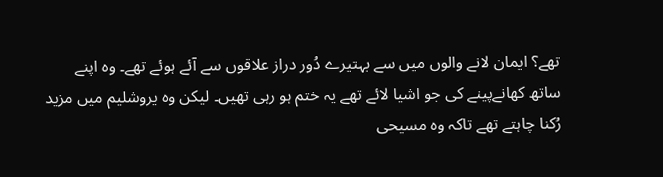تھے؟ ایمان لانے والوں میں سے بہتیرے دُور دراز علاقوں سے آئے ہوئے تھے۔ وہ اپنے ساتھ کھانےپینے کی جو اشیا لائے تھے یہ ختم ہو رہی تھیں۔ لیکن وہ یروشلیم میں مزید رُکنا چاہتے تھے تاکہ وہ مسیحی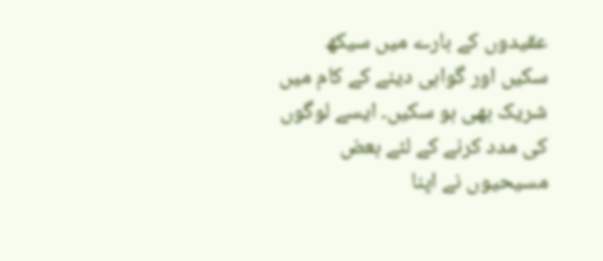عقیدوں کے بارے میں سیکھ سکیں اور گواہی دینے کے کام میں شریک بھی ہو سکیں۔ ایسے لوگوں کی مدد کرنے کے لئے بعض مسیحیوں نے اپنا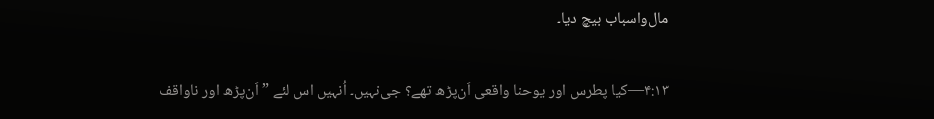مال‌واسباب بیچ دیا۔

۴:۱۳—کیا پطرس اور یوحنا واقعی اَن‌پڑھ تھے؟ جی‌نہیں۔ اُنہیں اس لئے ”اَن‌پڑھ اور ناواقف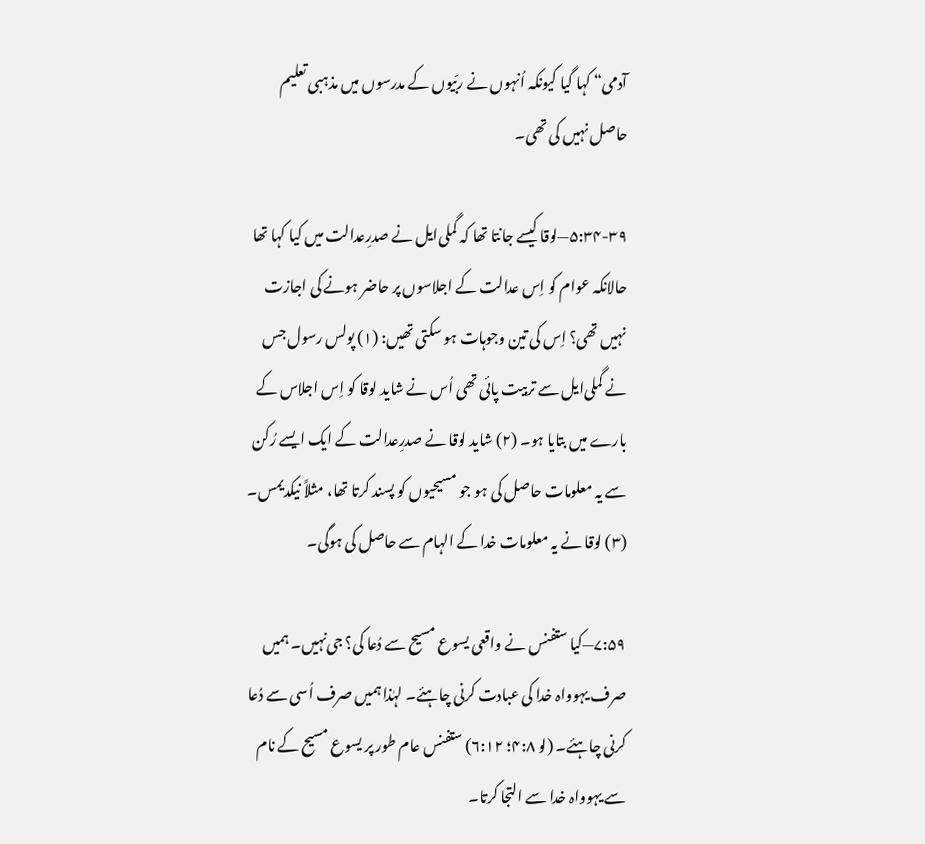آدمی“ کہا گیا کیونکہ اُنہوں نے ربّیوں کے مدرسوں میں مذہبی تعلیم حاصل نہیں کی تھی۔

۵:۳۴-۳۹—لوقا کیسے جانتا تھا کہ گملی‌ایل نے صدرِعدالت میں کیا کہا تھا حالانکہ عوام کو اِس عدالت کے اجلاسوں پر حاضر ہونے کی اجازت نہیں تھی؟ اِس کی تین وجوہات ہو سکتی تھیں: (۱) پولس رسول جس نے گملی‌ایل سے تربیت پائی تھی اُس نے شاید لوقا کو اِس اجلاس کے بارے میں بتایا ہو۔ (۲) شاید لوقا نے صدرِعدالت کے ایک ایسے رُکن سے یہ معلومات حاصل کی ہو جو مسیحیوں کو پسند کرتا تھا، مثلاً نیکدیمس۔ (۳) لوقا نے یہ معلومات خدا کے الہام سے حاصل کی ہوگی۔

۷:۵۹—کیا ستفنس نے واقعی یسوع مسیح سے دُعا کی؟ جی‌نہیں۔ ہمیں صرف یہوواہ خدا کی عبادت کرنی چاہئے۔ لہٰذا ہمیں صرف اُسی سے دُعا کرنی چاہئے۔ (لو ۴:۸؛ ۶:۱۲) ستفنس عام طور پر یسوع مسیح کے نام سے یہوواہ خدا سے التجا کرتا۔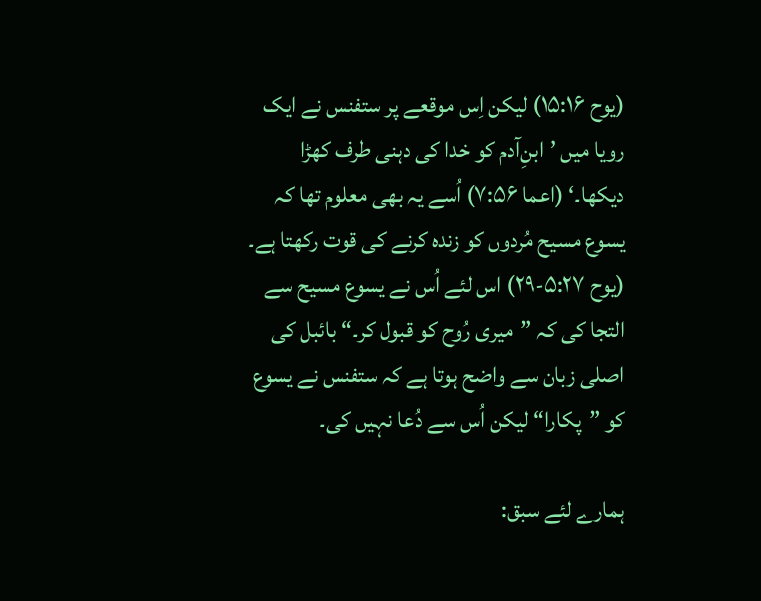(یوح ۱۵:۱۶) لیکن اِس موقعے پر ستفنس نے ایک رویا میں ’ابنِ‌آدم کو خدا کی دہنی طرف کھڑا دیکھا۔‘ (اعما ۷:۵۶) اُسے یہ بھی معلوم تھا کہ یسوع مسیح مُردوں کو زندہ کرنے کی قوت رکھتا ہے۔ (یوح ۵:۲۷-۲۹) اس لئے اُس نے یسوع مسیح سے التجا کی کہ ”میری رُوح کو قبول کر۔“ بائبل کی اصلی زبان سے واضح ہوتا ہے کہ ستفنس نے یسوع کو ”پکارا“ لیکن اُس سے دُعا نہیں کی۔

ہمارے لئے سبق: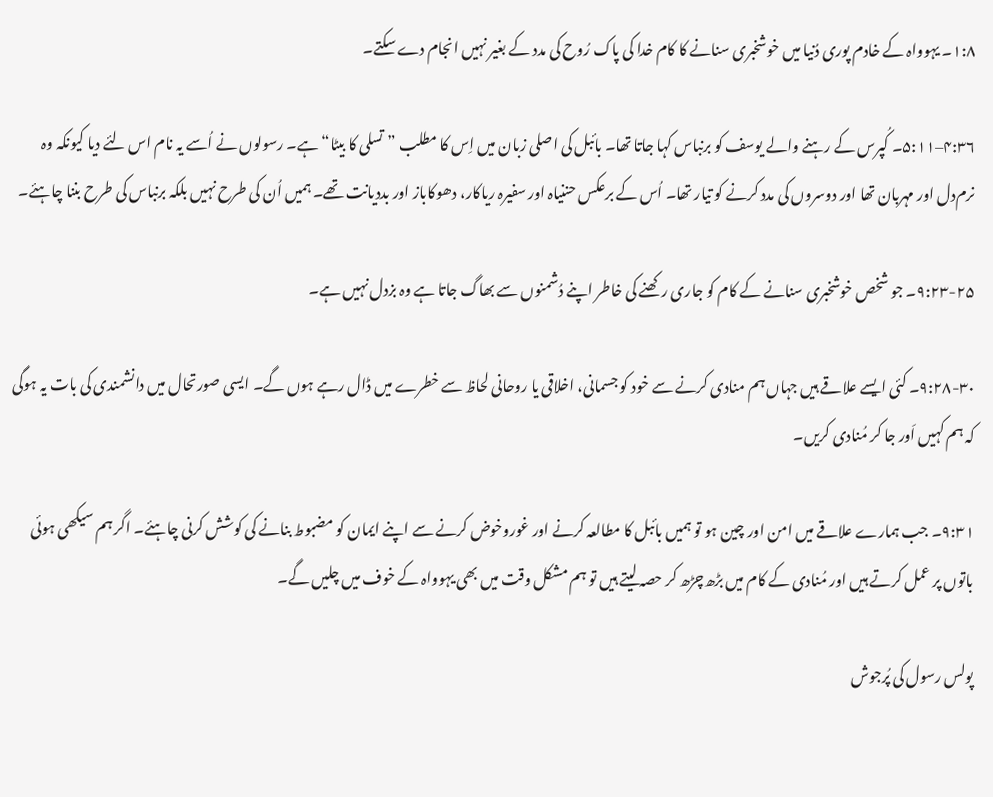۱:۸۔ یہوواہ کے خادم پوری دُنیا میں خوشخبری سنانے کا کام خدا کی پاک رُوح کی مدد کے بغیر نہیں انجام دے سکتے۔

۴:۳۶–۵:۱۱۔ کُپرس کے رہنے والے یوسف کو برنباس کہا جاتا تھا۔ بائبل کی اصلی زبان میں اِس کا مطلب ”تسلی کا بیٹا“ ہے۔ رسولوں نے اُسے یہ نام اس لئے دیا کیونکہ وہ نرم‌دل اور مہربان تھا اور دوسروں کی مدد کرنے کو تیار تھا۔ اُس کے برعکس حننیاہ اور سفیرہ ریاکار، دھوکاباز اور بددیانت تھے۔ ہمیں اُن کی طرح نہیں بلکہ برنباس کی طرح بننا چاہئے۔

۹:۲۳-۲۵۔ جو شخص خوشخبری سنانے کے کام کو جاری رکھنے کی خاطر اپنے دُشمنوں سے بھاگ جاتا ہے وہ بزدل نہیں ہے۔

۹:۲۸-۳۰۔ کئی ایسے علاقے ہیں جہاں ہم منادی کرنے سے خود کو جسمانی، اخلاقی یا روحانی لحاظ سے خطرے میں ڈال رہے ہوں گے۔ ایسی صورتحال میں دانشمندی کی بات یہ ہوگی کہ ہم کہیں اَور جا کر مُنادی کریں۔

۹:۳۱۔ جب ہمارے علاقے میں امن اور چین ہو تو ہمیں بائبل کا مطالعہ کرنے اور غوروخوض کرنے سے اپنے ایمان کو مضبوط بنانے کی کوشش کرنی چاہئے۔ اگر ہم سیکھی ہوئی باتوں پر عمل کرتے ہیں اور مُنادی کے کام میں بڑھ‌چڑھ کر حصہ لیتے ہیں تو ہم مشکل وقت میں بھی یہوواہ کے خوف میں چلیں گے۔

پولس رسول کی پُرجوش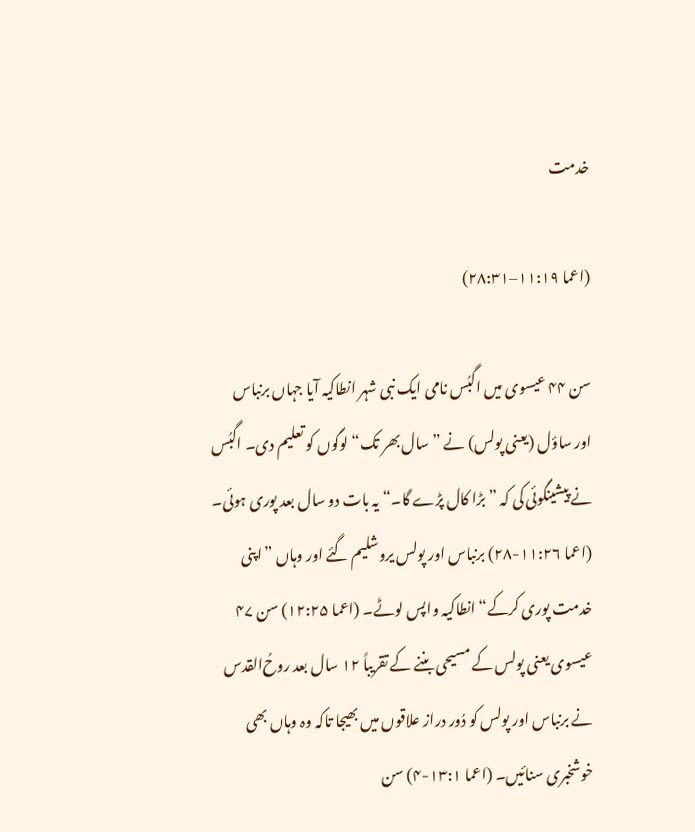خدمت

(اعما ۱۱:۱۹–۲۸:۳۱)

سن ۴۴ عیسوی میں اگبُس نامی ایک نبی شہر انطاکیہ آیا جہاں برنباس اور ساؤل (یعنی پولس) نے ”سال بھر تک“ لوگوں کو تعلیم دی۔ اگبُس نے پیشینگوئی کی کہ ”بڑا کال پڑے گا۔“ یہ بات دو سال بعد پوری ہوئی۔ (اعما ۱۱:۲۶-۲۸) برنباس اور پولس یروشلیم گئے اور وہاں ”اپنی خدمت پوری کرکے“ انطاکیہ واپس لوٹے۔ (اعما ۱۲:۲۵) سن ۴۷ عیسوی یعنی پولس کے مسیحی بننے کے تقریباً ۱۲ سال بعد روحُ‌القدس نے برنباس اور پولس کو دُور دراز علاقوں میں بھیجا تاکہ وہ وہاں بھی خوشخبری سنائیں۔ (اعما ۱۳:۱-۴) سن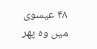۴۸ عیسوی میں وہ پھر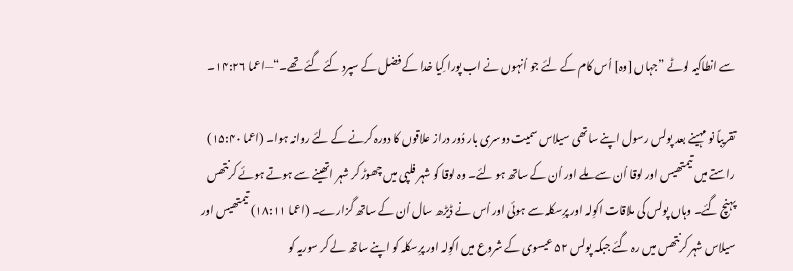سے انطاکیہ لوٹے ”جہاں [وہ] اُس کام کے لئے جو اُنہوں نے اب پورا کِیا خدا کے فضل کے سپرد کئے گئے تھے۔“—اعما ۱۴:۲۶۔

تقریباً نو مہینے بعد پولس رسول اپنے ساتھی سیلاس سمیت دوسری بار دُور دراز علاقوں کا دورہ کرنے کے لئے روانہ ہوا۔ (اعما ۱۵:۴۰) راستے میں تیمتھیس اور لوقا اُن سے ملے اور اُن کے ساتھ ہو لئے۔ وہ لوقا کو شہر فلپی میں چھوڑ کر شہر اتھینے سے ہوتے ہوئے کرنتھس پہنچ گئے۔ وہاں پولس کی ملاقات اکوِلہ اور پرِسکلہ سے ہوئی اور اُس نے ڈیڑھ سال اُن کے ساتھ گزارے۔ (اعما ۱۸:۱۱) تیمتھیس اور سیلاس شہر کرنتھس میں رہ گئے جبکہ پولس ۵۲ عیسوی کے شروع میں اکوِلہ اور پرِسکلہ کو اپنے ساتھ لے کر سوریہ کو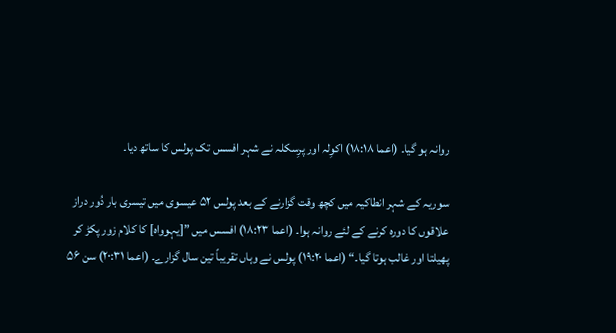روانہ ہو گیا۔ (اعما ۱۸:۱۸) اکوِلہ اور پرِسکلہ نے شہر افسس تک پولس کا ساتھ دیا۔

سوریہ کے شہر انطاکیہ میں کچھ وقت گزارنے کے بعد پولس ۵۲ عیسوی میں تیسری بار دُور دراز علاقوں کا دورہ کرنے کے لئے روانہ ہوا۔ (اعما ۱۸:۲۳) افسس میں ”[یہوواہ] کا کلام زور پکڑ کر پھیلتا اور غالب ہوتا گیا۔“ (اعما ۱۹:۲۰) پولس نے وہاں تقریباً تین سال گزارے۔ (اعما ۲۰:۳۱) سن ۵۶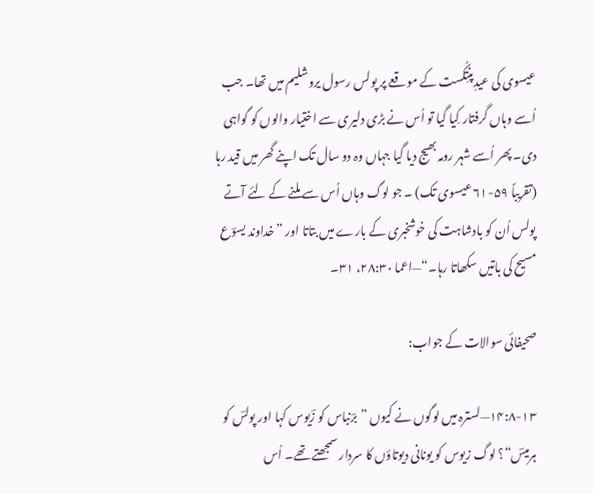عیسوی کی عیدِپنتِکُست کے موقعے پر پولس رسول یروشلیم میں تھا۔ جب اُسے وہاں گرفتار کِیا گیا تو اُس نے بڑی دلیری سے اختیار والوں کو گواہی دی۔ پھر اُسے شہر رومہ بھیج دیا گیا جہاں وہ دو سال تک اپنے گھر میں قید رہا (تقریباً ۵۹-۶۱ عیسوی تک) ۔ جو لوگ وہاں اُس سے ملنے کے لئے آتے پولس اُن کو بادشاہت کی خوشخبری کے بارے میں بتاتا اور ”خداوند یسوؔع مسیح کی باتیں سکھاتا رہا۔“—اعما ۲۸:۳۰، ۳۱۔

صحیفائی سوالات کے جواب:

۱۴:۸-۱۳—لسترہ میں لوگوں نے کیوں ”برؔنباس کو زؔیوس کہا اور پولسؔ کو ہرمیسؔ“؟ لوگ زیوس کو یونانی دیوتاؤں کا سردار سمجھتے تھے۔ اُس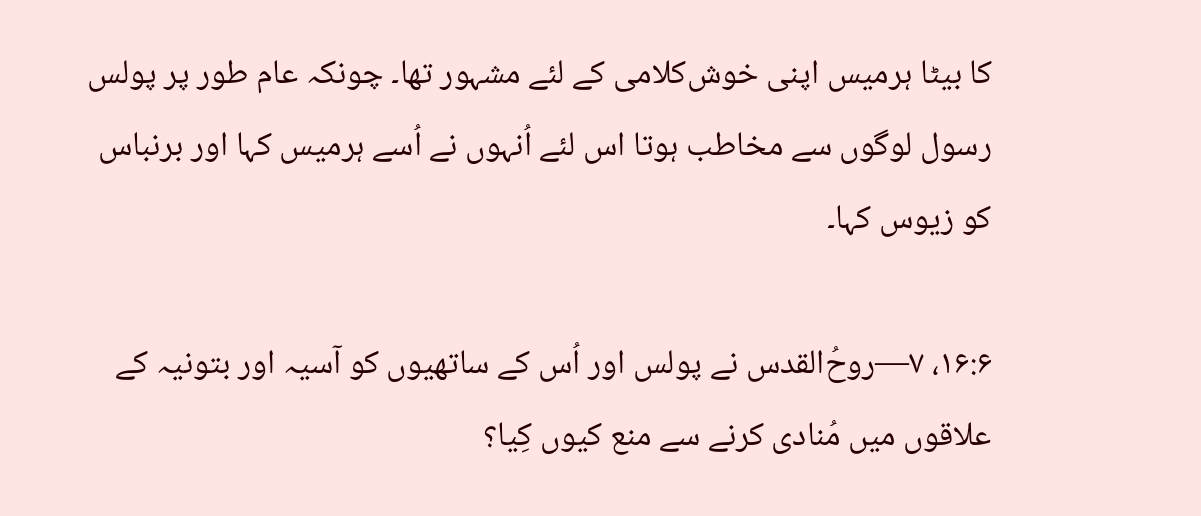کا بیٹا ہرمیس اپنی خوش‌کلامی کے لئے مشہور تھا۔ چونکہ عام طور پر پولس رسول لوگوں سے مخاطب ہوتا اس لئے اُنہوں نے اُسے ہرمیس کہا اور برنباس کو زیوس کہا۔

۱۶:۶، ۷—روحُ‌القدس نے پولس اور اُس کے ساتھیوں کو آسیہ اور بتونیہ کے علاقوں میں مُنادی کرنے سے منع کیوں کِیا؟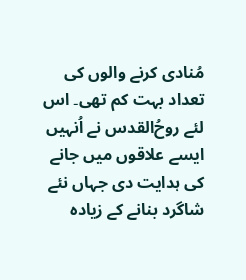مُنادی کرنے والوں کی تعداد بہت کم تھی۔ اس لئے روحُ‌القدس نے اُنہیں ایسے علاقوں میں جانے کی ہدایت دی جہاں نئے شاگرد بنانے کے زیادہ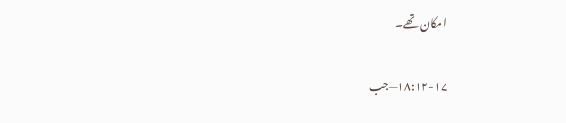امکان تھے۔

۱۸:۱۲-۱۷—جب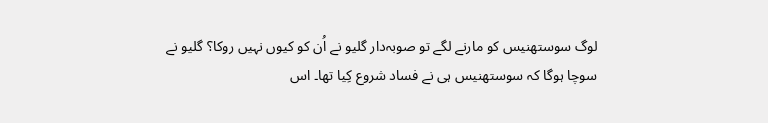لوگ سوستھنیس کو مارنے لگے تو صوبہ‌دار گلیو نے اُن کو کیوں نہیں روکا؟ گلیو نے سوچا ہوگا کہ سوستھنیس ہی نے فساد شروع کِیا تھا۔ اس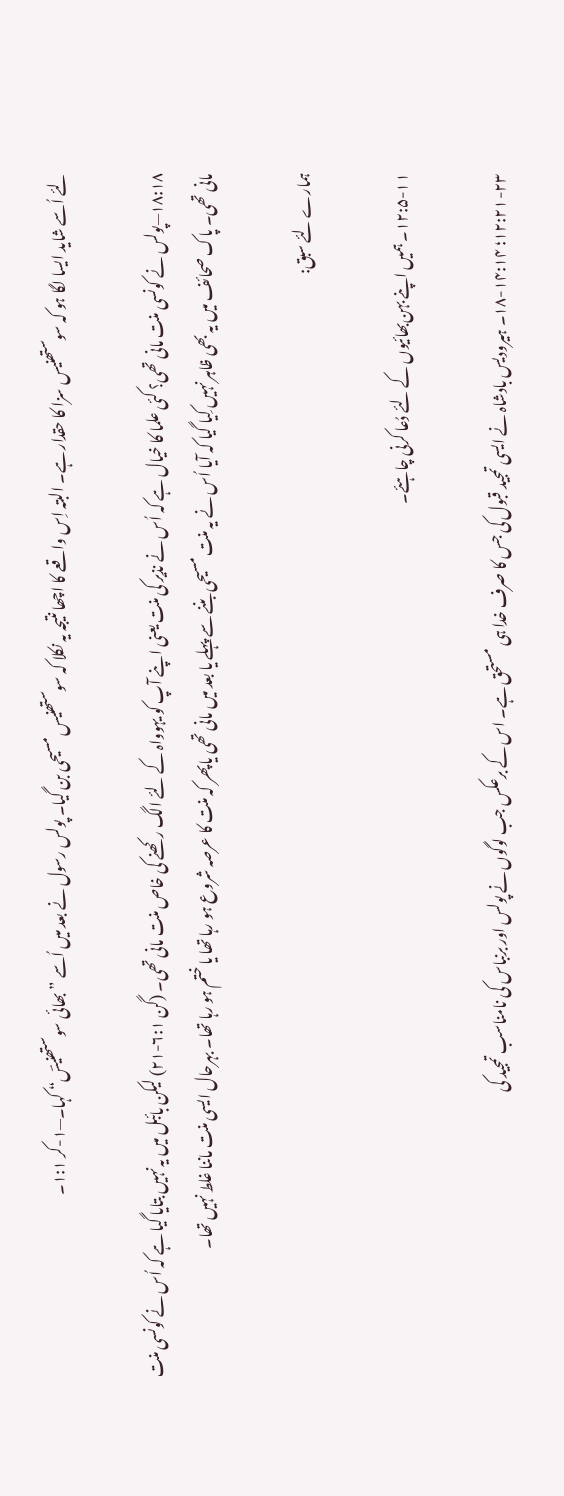لئے اُسے شاید ایسا لگا ہو کہ سوستھنیس سزا کا حقدار ہے۔ البتہ اِس واقعے کا اچھا نتیجہ یہ نکلا کہ سوستھنیس مسیحی بن گیا۔ پولس رسول نے بعد میں اُسے ”بھائی سوستھنیسؔ“ کہا۔—۱-کر ۱:۱۔

۱۸:۱۸—پولس نے کونسی منت مانی تھی؟ کئی علما کا خیال ہے کہ اُس نے نذیر کی منت یعنی اپنے آپ کو یہوواہ کے لئے الگ رکھنے کی خاص منت مانی تھی۔ (گن ۶:۱-۲۱) لیکن بائبل میں یہ نہیں بتایا گیا ہے کہ اُس نے کونسی منت مانی تھی۔ پاک صحائف میں یہ بھی ظاہر نہیں کِیا گیا کہ آیا اُس نے یہ منت مسیحی بننے سے پہلے یا بعد میں مانی تھی یاپھر کہ منت کا عرصہ شروع ہو رہا تھا یا ختم ہو رہا تھا۔ بہرحال ایسی منت ماننا غلط نہیں تھا۔

ہمارے لئے سبق:

۱۲:۵-۱۱۔ ہمیں اپنے بہن‌بھائیوں کے لئے دُعا کرنی چاہئے۔

۱۲:۲۱-۲۳؛ ۱۴:۱۴-۱۸۔ ہیرودیس بادشاہ نے ایسی تمجید قبول کی جس کا صرف خدا ہی مستحق ہے۔ اس کے برعکس جب لوگوں نے پولس اور برنباس کی نامناسب تمجید کی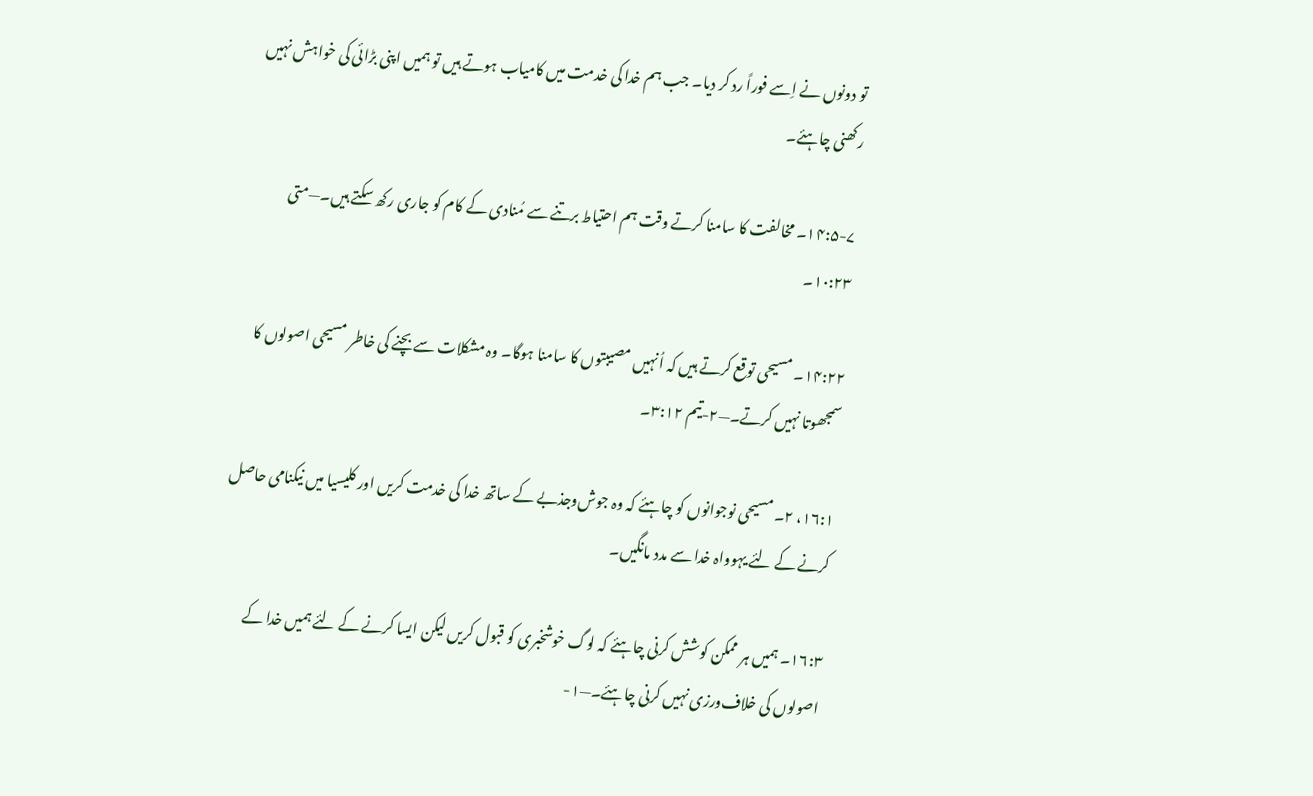تو دونوں نے اِسے فوراً رد کر دیا۔ جب ہم خدا کی خدمت میں کامیاب ہوتے ہیں تو ہمیں اپنی بڑائی کی خواہش نہیں رکھنی چاہئے۔

۱۴:۵-۷۔ مخالفت کا سامنا کرتے وقت ہم احتیاط برتنے سے مُنادی کے کام کو جاری رکھ سکتے ہیں۔—متی ۱۰:۲۳۔

۱۴:۲۲۔ مسیحی توقع کرتے ہیں کہ اُنہیں مصیبتوں کا سامنا ہوگا۔ وہ مشکلات سے بچنے کی خاطر مسیحی اصولوں کا سمجھوتا نہیں کرتے۔—۲-تیم ۳:۱۲۔

۱۶:۱، ۲۔ مسیحی نوجوانوں کو چاہئے کہ وہ جوش‌وجذبے کے ساتھ خدا کی خدمت کریں اور کلیسیا میں نیکنامی حاصل کرنے کے لئے یہوواہ خدا سے مدد مانگیں۔

۱۶:۳۔ ہمیں ہر ممکن کوشش کرنی چاہئے کہ لوگ خوشخبری کو قبول کریں لیکن ایسا کرنے کے لئے ہمیں خدا کے اصولوں کی خلاف‌ورزی نہیں کرنی چاہئے۔—۱-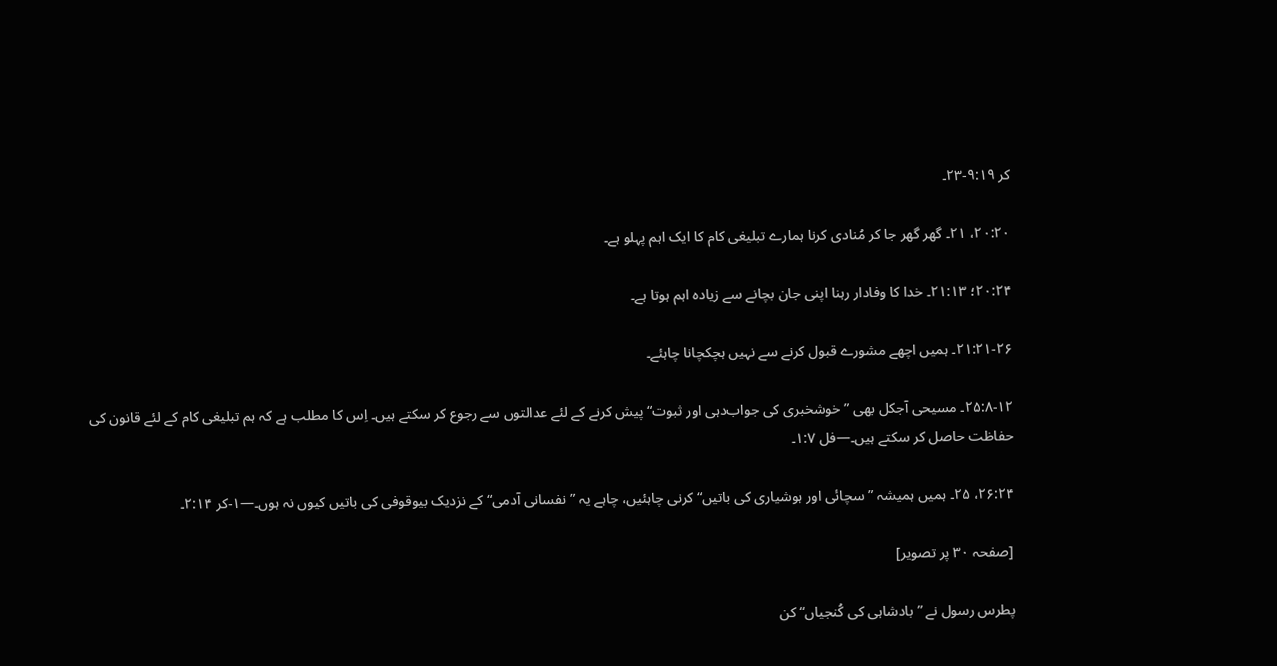کر ۹:۱۹-۲۳۔

۲۰:۲۰، ۲۱۔ گھر گھر جا کر مُنادی کرنا ہمارے تبلیغی کام کا ایک اہم پہلو ہے۔

۲۰:۲۴؛ ۲۱:۱۳۔ خدا کا وفادار رہنا اپنی جان بچانے سے زیادہ اہم ہوتا ہے۔

۲۱:۲۱-۲۶۔ ہمیں اچھے مشورے قبول کرنے سے نہیں ہچکچانا چاہئے۔

۲۵:۸-۱۲۔ مسیحی آجکل بھی ”خوشخبری کی جواب‌دہی اور ثبوت“ پیش کرنے کے لئے عدالتوں سے رجوع کر سکتے ہیں۔ اِس کا مطلب ہے کہ ہم تبلیغی کام کے لئے قانون کی حفاظت حاصل کر سکتے ہیں۔—فل ۱:۷۔

۲۶:۲۴، ۲۵۔ ہمیں ہمیشہ ”سچائی اور ہوشیاری کی باتیں“ کرنی چاہئیں، چاہے یہ ”نفسانی آدمی“ کے نزدیک بیوقوفی کی باتیں کیوں نہ ہوں۔—۱-کر ۲:۱۴۔

[صفحہ ۳۰ پر تصویر]

پطرس رسول نے ”بادشاہی کی کُنجیاں“ کن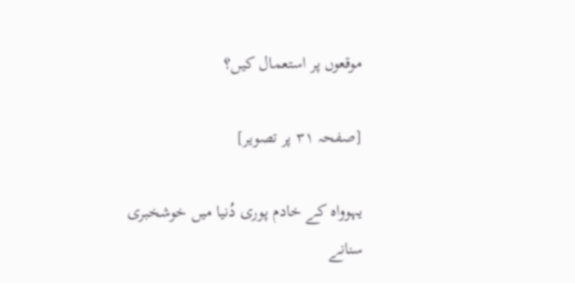موقعوں پر استعمال کیں؟

[صفحہ ۳۱ پر تصویر]

یہوواہ کے خادم پوری دُنیا میں خوشخبری سنانے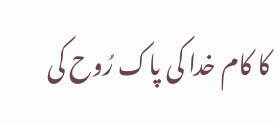کا کام خدا کی پاک رُوح کی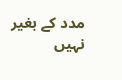مدد کے بغیر نہیں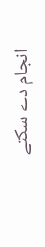انجام دے سکتے